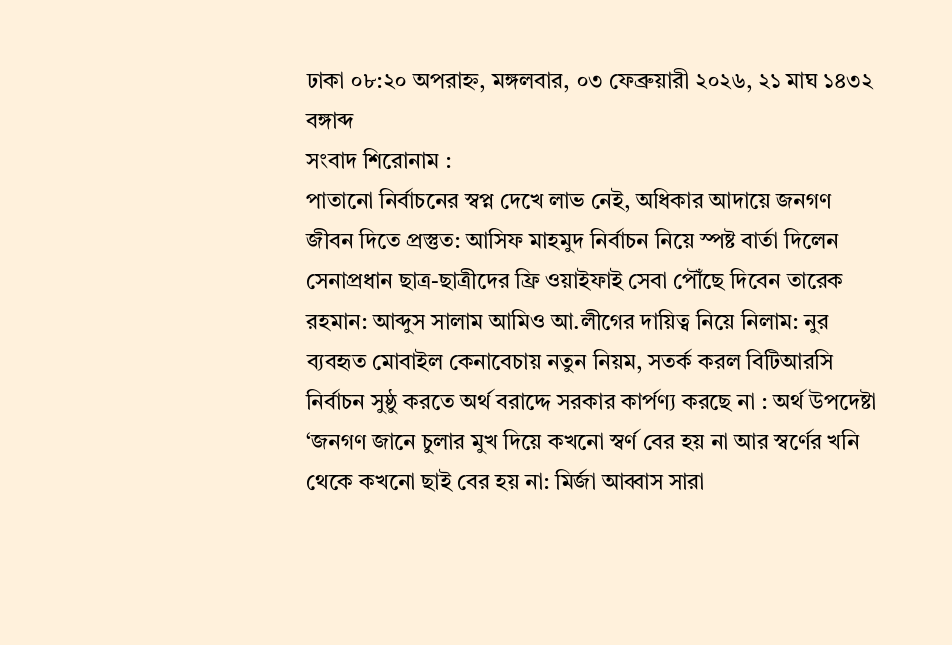ঢাকা ০৮:২০ অপরাহ্ন, মঙ্গলবার, ০৩ ফেব্রুয়ারী ২০২৬, ২১ মাঘ ১৪৩২ বঙ্গাব্দ
সংবাদ শিরোনাম :
পাতানো নির্বাচনের স্বপ্ন দেখে লাভ নেই, অধিকার আদায়ে জনগণ জীবন দিতে প্রস্তুত: আসিফ মাহমুদ নির্বাচন নিয়ে স্পষ্ট বার্তা দিলেন সেনাপ্রধান ছাত্র-ছাত্রীদের ফ্রি ওয়াইফাই সেবা পৌঁছে দিবেন তারেক রহমান: আব্দুস সালাম আমিও আ.লীগের দায়িত্ব নিয়ে নিলাম: নুর ব্যবহৃত মোবাইল কেনাবেচায় নতুন নিয়ম, সতর্ক করল বিটিআরসি নির্বাচন সুষ্ঠু করতে অর্থ বরাদ্দে সরকার কার্পণ্য করছে না : অর্থ উপদেষ্টা ‘জনগণ জানে চুলার মুখ দিয়ে কখনো স্বর্ণ বের হয় না আর স্বর্ণের খনি থেকে কখনো ছাই বের হয় না: মির্জা আব্বাস সারা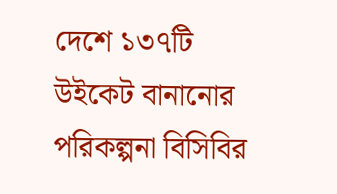দেশে ১৩৭টি উইকেট বানানোর পরিকল্পনা বিসিবির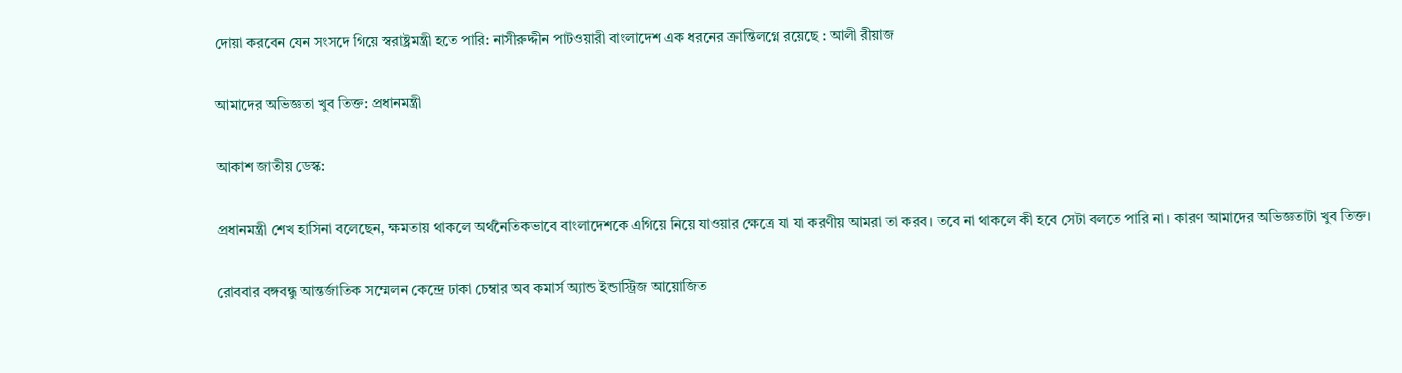দোয়া করবেন যেন সংসদে গিয়ে স্বরাষ্ট্রমন্ত্রী হতে পারি: নাসীরুদ্দীন পাটওয়ারী বাংলাদেশ এক ধরনের ক্রান্তিলগ্নে রয়েছে : আলী রীয়াজ

আমাদের অভিজ্ঞতা খুব তিক্ত: প্রধানমন্ত্রী

আকাশ জাতীয় ডেস্ক:

প্রধানমন্ত্রী শেখ হাসিনা বলেছেন, ক্ষমতায় থাকলে অর্থনৈতিকভাবে বাংলাদেশকে এগিয়ে নিয়ে যাওয়ার ক্ষেত্রে যা যা করণীয় আমরা তা করব। তবে না থাকলে কী হবে সেটা বলতে পারি না। কারণ আমাদের অভিজ্ঞতাটা খুব তিক্ত।

রোববার বঙ্গবন্ধু আন্তর্জাতিক সম্মেলন কেন্দ্রে ঢাকা চেম্বার অব কমার্স অ্যান্ড ইন্ডাস্ট্রিজ আয়োজিত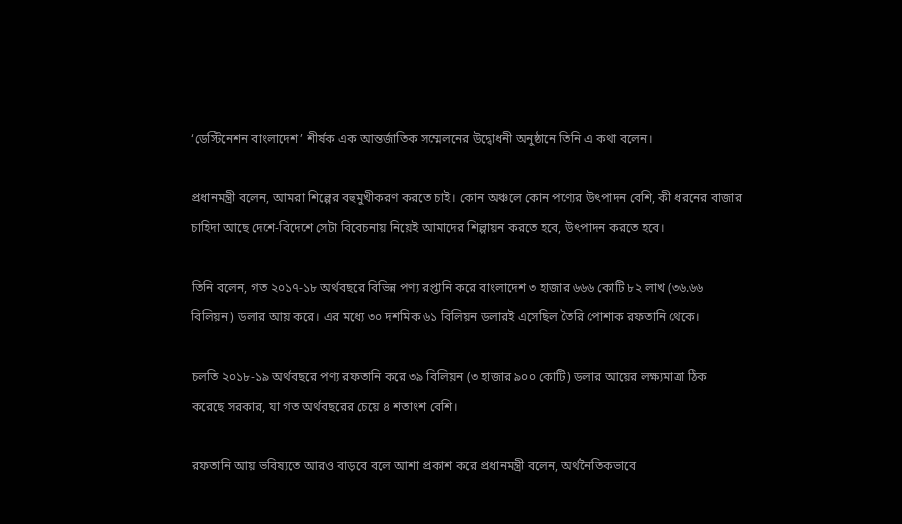‘ডেস্টিনেশন বাংলাদেশ’ শীর্ষক এক আন্তর্জাতিক সম্মেলনের উদ্বোধনী অনুষ্ঠানে তিনি এ কথা বলেন।

প্রধানমন্ত্রী বলেন, আমরা শিল্পের বহুমুখীকরণ করতে চাই। কোন অঞ্চলে কোন পণ্যের উৎপাদন বেশি, কী ধরনের বাজার চাহিদা আছে দেশে-বিদেশে সেটা বিবেচনায় নিয়েই আমাদের শিল্পায়ন করতে হবে, উৎপাদন করতে হবে।

তিনি বলেন, গত ২০১৭-১৮ অর্থবছরে বিভিন্ন পণ্য রপ্তানি করে বাংলাদেশ ৩ হাজার ৬৬৬ কোটি ৮২ লাখ (৩৬.৬৬ বিলিয়ন) ডলার আয় করে। এর মধ্যে ৩০ দশমিক ৬১ বিলিয়ন ডলারই এসেছিল তৈরি পোশাক রফতানি থেকে।

চলতি ২০১৮-১৯ অর্থবছরে পণ্য রফতানি করে ৩৯ বিলিয়ন (৩ হাজার ৯০০ কোটি) ডলার আয়ের লক্ষ্যমাত্রা ঠিক করেছে সরকার, যা গত অর্থবছরের চেয়ে ৪ শতাংশ বেশি।

রফতানি আয় ভবিষ্যতে আরও বাড়বে বলে আশা প্রকাশ করে প্রধানমন্ত্রী বলেন, অর্থনৈতিকভাবে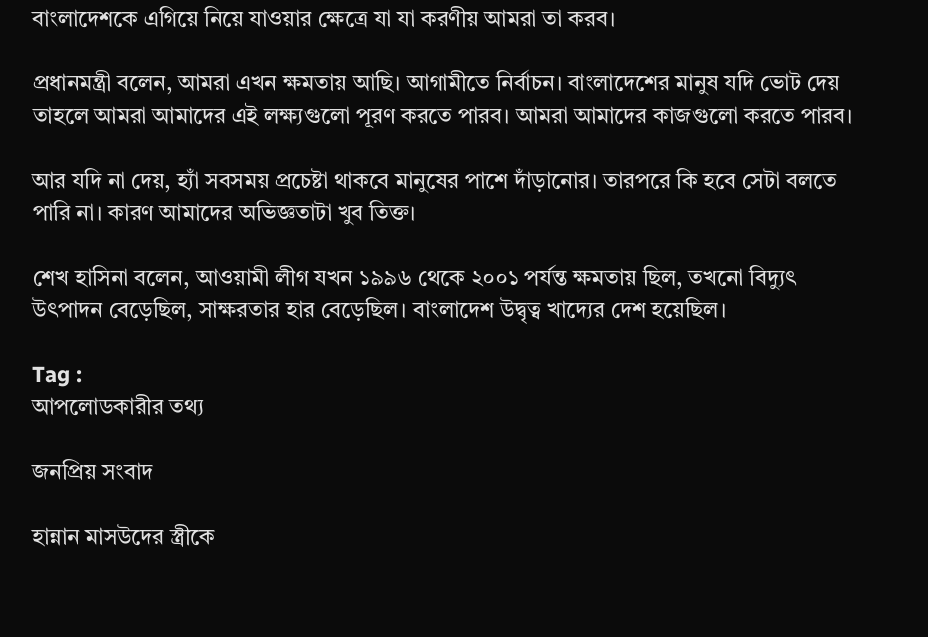বাংলাদেশকে এগিয়ে নিয়ে যাওয়ার ক্ষেত্রে যা যা করণীয় আমরা তা করব।

প্রধানমন্ত্রী বলেন, আমরা এখন ক্ষমতায় আছি। আগামীতে নির্বাচন। বাংলাদেশের মানুষ যদি ভোট দেয় তাহলে আমরা আমাদের এই লক্ষ্যগুলো পূরণ করতে পারব। আমরা আমাদের কাজগুলো করতে পারব।

আর যদি না দেয়, হ্যাঁ সবসময় প্রচেষ্টা থাকবে মানুষের পাশে দাঁড়ানোর। তারপরে কি হবে সেটা বলতে পারি না। কারণ আমাদের অভিজ্ঞতাটা খুব তিক্ত।

শেখ হাসিনা বলেন, আওয়ামী লীগ যখন ১৯৯৬ থেকে ২০০১ পর্যন্ত ক্ষমতায় ছিল, তখনো বিদ্যুৎ উৎপাদন বেড়েছিল, সাক্ষরতার হার বেড়েছিল। বাংলাদেশ উদ্বৃত্ব খাদ্যের দেশ হয়েছিল।

Tag :
আপলোডকারীর তথ্য

জনপ্রিয় সংবাদ

হান্নান মাসউদের স্ত্রীকে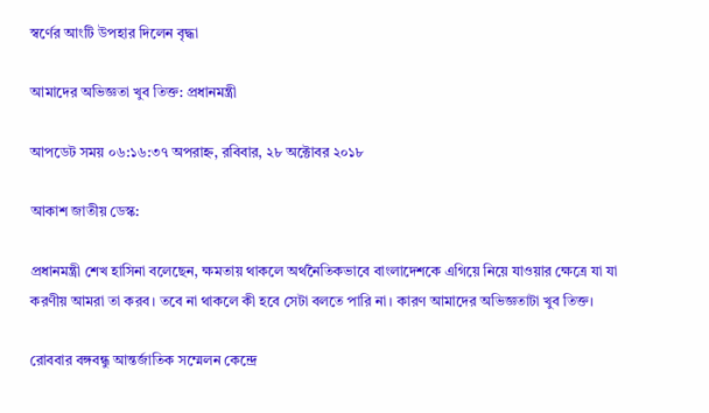স্বর্ণের আংটি উপহার দিলেন বৃদ্ধা

আমাদের অভিজ্ঞতা খুব তিক্ত: প্রধানমন্ত্রী

আপডেট সময় ০৬:১৬:৩৭ অপরাহ্ন, রবিবার, ২৮ অক্টোবর ২০১৮

আকাশ জাতীয় ডেস্ক:

প্রধানমন্ত্রী শেখ হাসিনা বলেছেন, ক্ষমতায় থাকলে অর্থনৈতিকভাবে বাংলাদেশকে এগিয়ে নিয়ে যাওয়ার ক্ষেত্রে যা যা করণীয় আমরা তা করব। তবে না থাকলে কী হবে সেটা বলতে পারি না। কারণ আমাদের অভিজ্ঞতাটা খুব তিক্ত।

রোববার বঙ্গবন্ধু আন্তর্জাতিক সম্মেলন কেন্দ্রে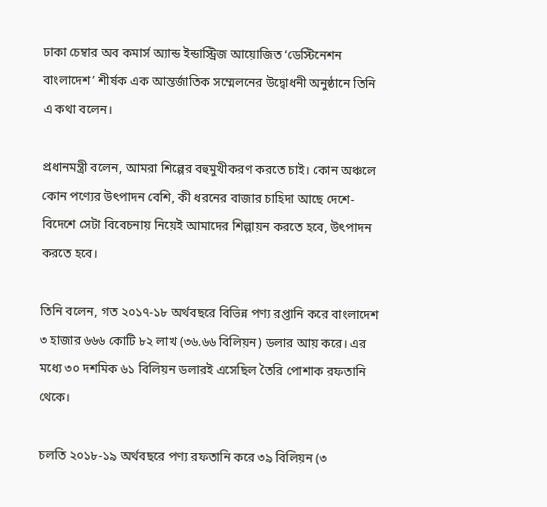ঢাকা চেম্বার অব কমার্স অ্যান্ড ইন্ডাস্ট্রিজ আয়োজিত ‘ডেস্টিনেশন বাংলাদেশ’ শীর্ষক এক আন্তর্জাতিক সম্মেলনের উদ্বোধনী অনুষ্ঠানে তিনি এ কথা বলেন।

প্রধানমন্ত্রী বলেন, আমরা শিল্পের বহুমুখীকরণ করতে চাই। কোন অঞ্চলে কোন পণ্যের উৎপাদন বেশি, কী ধরনের বাজার চাহিদা আছে দেশে-বিদেশে সেটা বিবেচনায় নিয়েই আমাদের শিল্পায়ন করতে হবে, উৎপাদন করতে হবে।

তিনি বলেন, গত ২০১৭-১৮ অর্থবছরে বিভিন্ন পণ্য রপ্তানি করে বাংলাদেশ ৩ হাজার ৬৬৬ কোটি ৮২ লাখ (৩৬.৬৬ বিলিয়ন) ডলার আয় করে। এর মধ্যে ৩০ দশমিক ৬১ বিলিয়ন ডলারই এসেছিল তৈরি পোশাক রফতানি থেকে।

চলতি ২০১৮-১৯ অর্থবছরে পণ্য রফতানি করে ৩৯ বিলিয়ন (৩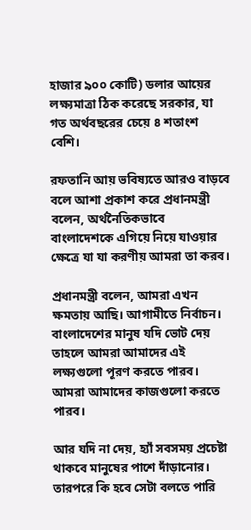হাজার ৯০০ কোটি) ডলার আয়ের লক্ষ্যমাত্রা ঠিক করেছে সরকার, যা গত অর্থবছরের চেয়ে ৪ শতাংশ বেশি।

রফতানি আয় ভবিষ্যতে আরও বাড়বে বলে আশা প্রকাশ করে প্রধানমন্ত্রী বলেন, অর্থনৈতিকভাবে বাংলাদেশকে এগিয়ে নিয়ে যাওয়ার ক্ষেত্রে যা যা করণীয় আমরা তা করব।

প্রধানমন্ত্রী বলেন, আমরা এখন ক্ষমতায় আছি। আগামীতে নির্বাচন। বাংলাদেশের মানুষ যদি ভোট দেয় তাহলে আমরা আমাদের এই লক্ষ্যগুলো পূরণ করতে পারব। আমরা আমাদের কাজগুলো করতে পারব।

আর যদি না দেয়, হ্যাঁ সবসময় প্রচেষ্টা থাকবে মানুষের পাশে দাঁড়ানোর। তারপরে কি হবে সেটা বলতে পারি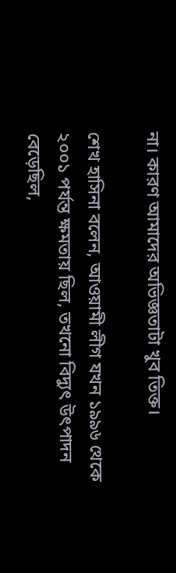না। কারণ আমাদের অভিজ্ঞতাটা খুব তিক্ত।

শেখ হাসিনা বলেন, আওয়ামী লীগ যখন ১৯৯৬ থেকে ২০০১ পর্যন্ত ক্ষমতায় ছিল, তখনো বিদ্যুৎ উৎপাদন বেড়েছিল,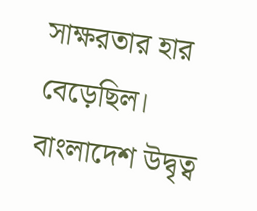সাক্ষরতার হার বেড়েছিল। বাংলাদেশ উদ্বৃত্ব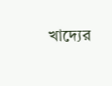খাদ্যের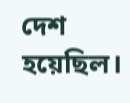দেশ হয়েছিল।